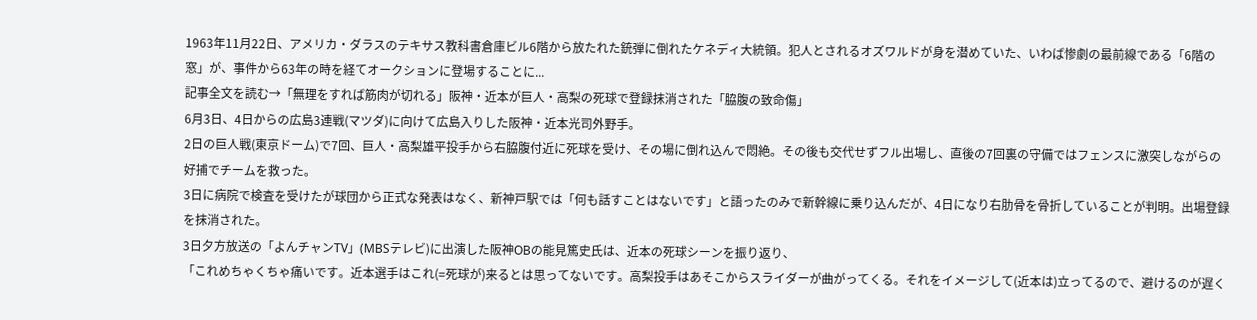1963年11月22日、アメリカ・ダラスのテキサス教科書倉庫ビル6階から放たれた銃弾に倒れたケネディ大統領。犯人とされるオズワルドが身を潜めていた、いわば惨劇の最前線である「6階の窓」が、事件から63年の時を経てオークションに登場することに...
記事全文を読む→「無理をすれば筋肉が切れる」阪神・近本が巨人・高梨の死球で登録抹消された「脇腹の致命傷」
6月3日、4日からの広島3連戦(マツダ)に向けて広島入りした阪神・近本光司外野手。
2日の巨人戦(東京ドーム)で7回、巨人・高梨雄平投手から右脇腹付近に死球を受け、その場に倒れ込んで悶絶。その後も交代せずフル出場し、直後の7回裏の守備ではフェンスに激突しながらの好捕でチームを救った。
3日に病院で検査を受けたが球団から正式な発表はなく、新神戸駅では「何も話すことはないです」と語ったのみで新幹線に乗り込んだが、4日になり右肋骨を骨折していることが判明。出場登録を抹消された。
3日夕方放送の「よんチャンTV」(MBSテレビ)に出演した阪神OBの能見篤史氏は、近本の死球シーンを振り返り、
「これめちゃくちゃ痛いです。近本選手はこれ(=死球が)来るとは思ってないです。高梨投手はあそこからスライダーが曲がってくる。それをイメージして(近本は)立ってるので、避けるのが遅く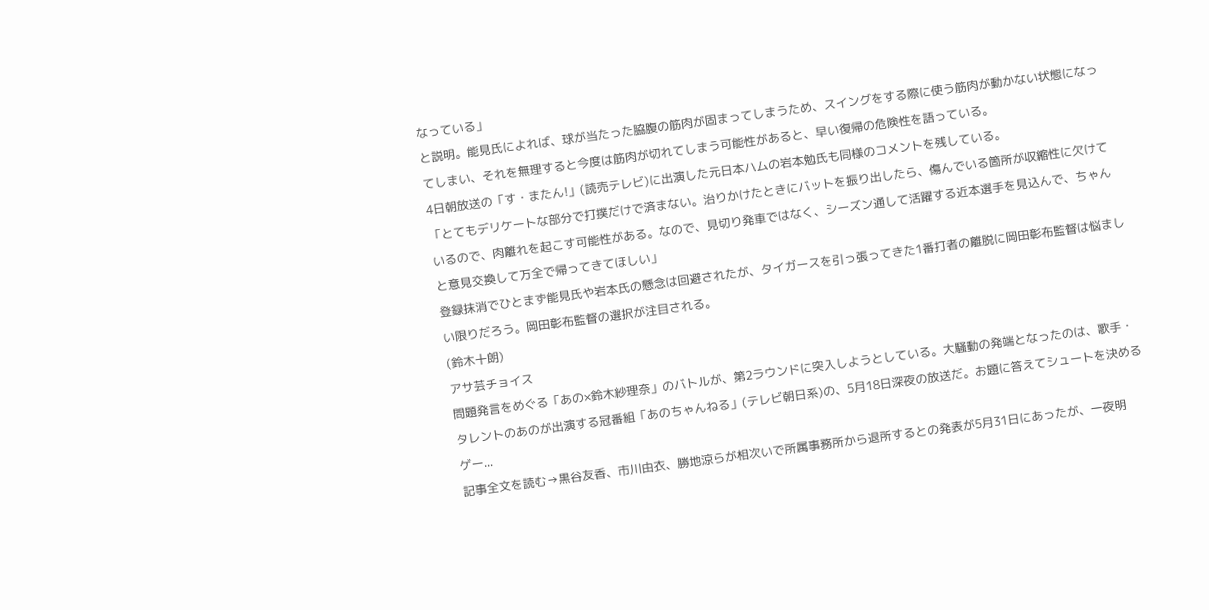なっている」
と説明。能見氏によれば、球が当たった脇腹の筋肉が固まってしまうため、スイングをする際に使う筋肉が動かない状態になってしまい、それを無理すると今度は筋肉が切れてしまう可能性があると、早い復帰の危険性を語っている。
4日朝放送の「す・またん!」(読売テレビ)に出演した元日本ハムの岩本勉氏も同様のコメントを残している。
「とてもデリケートな部分で打撲だけで済まない。治りかけたときにバットを振り出したら、傷んでいる箇所が収縮性に欠けているので、肉離れを起こす可能性がある。なので、見切り発車ではなく、シーズン通して活躍する近本選手を見込んで、ちゃんと意見交換して万全で帰ってきてほしい」
登録抹消でひとまず能見氏や岩本氏の懸念は回避されたが、タイガースを引っ張ってきた1番打者の離脱に岡田彰布監督は悩ましい限りだろう。岡田彰布監督の選択が注目される。
(鈴木十朗)
アサ芸チョイス
問題発言をめぐる「あの×鈴木紗理奈」のバトルが、第2ラウンドに突入しようとしている。大騒動の発端となったのは、歌手・タレントのあのが出演する冠番組「あのちゃんねる」(テレビ朝日系)の、5月18日深夜の放送だ。お題に答えてシュートを決めるゲー...
記事全文を読む→黒谷友香、市川由衣、勝地涼らが相次いで所属事務所から退所するとの発表が5月31日にあったが、一夜明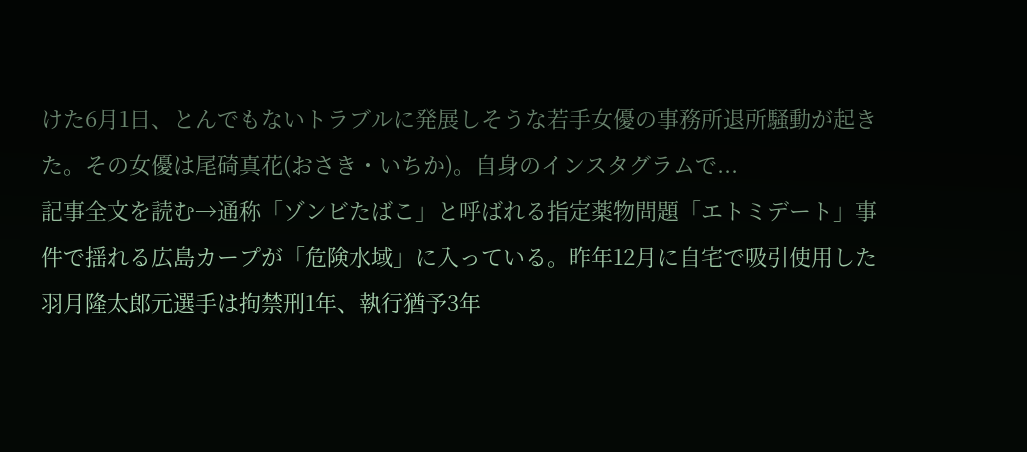けた6月1日、とんでもないトラブルに発展しそうな若手女優の事務所退所騒動が起きた。その女優は尾碕真花(おさき・いちか)。自身のインスタグラムで...
記事全文を読む→通称「ゾンビたばこ」と呼ばれる指定薬物問題「エトミデート」事件で揺れる広島カープが「危険水域」に入っている。昨年12月に自宅で吸引使用した羽月隆太郎元選手は拘禁刑1年、執行猶予3年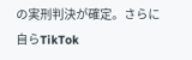の実刑判決が確定。さらに自らTikTok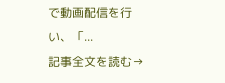で動画配信を行い、「...
記事全文を読む→